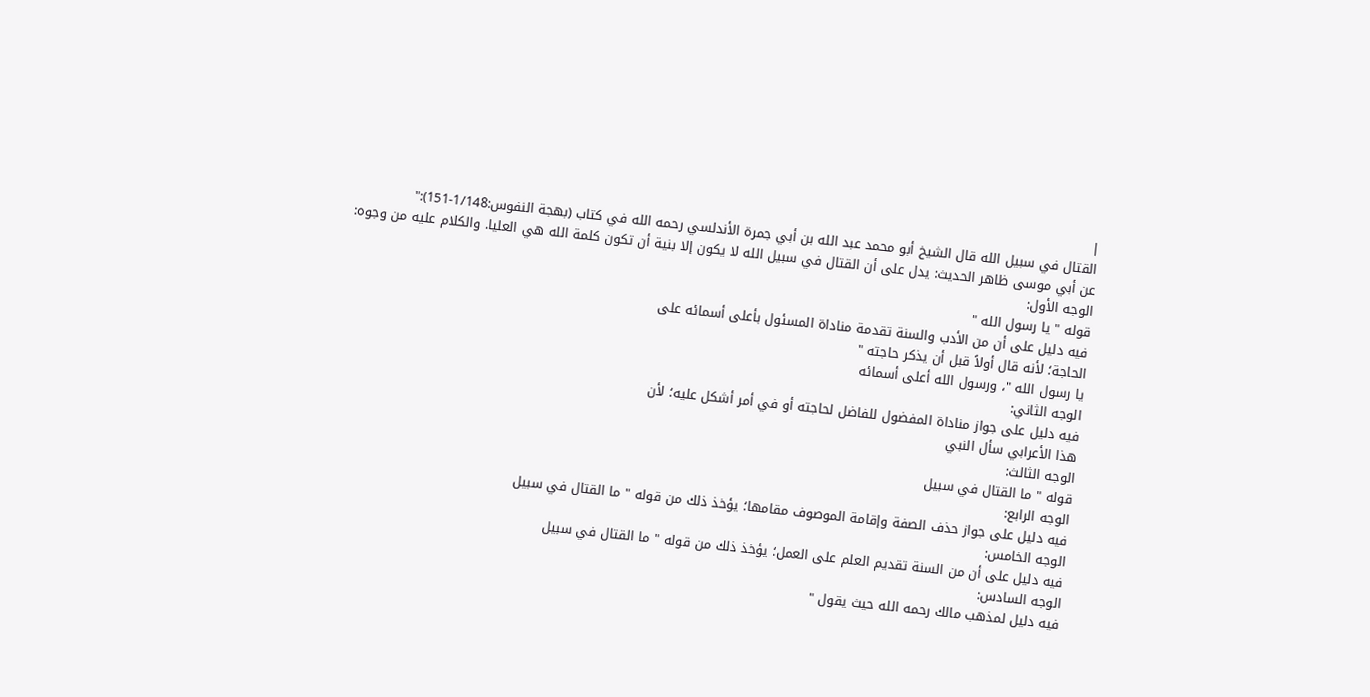|
القتال في سبيل الله قال الشيخ أبو محمد عبد الله بن أبي جمرة الأندلسي رحمه الله في كتاب (بهجة النفوس:1/148-151):"
عن أبي موسى ظاهر الحديث: يدل على أن القتال في سبيل الله لا يكون إلا بنية أن تكون كلمة الله هي العليا. والكلام عليه من وجوه:
الوجه الأول:
قوله " يا رسول الله "
فيه دليل على أن من الأدب والسنة تقدمة مناداة المسئول بأعلى أسمائه على
الحاجة؛ لأنه قال أولاً قبل أن يذكر حاجته "
يا رسول الله "، ورسول الله أعلى أسمائه
الوجه الثاني:
فيه دليل على جواز مناداة المفضول للفاضل لحاجته أو في أمر أشكل عليه؛ لأن
هذا الأعرابي سأل النبي
الوجه الثالث:
قوله " ما القتال في سبيل
الوجه الرابع:
فيه دليل على جواز حذف الصفة وإقامة الموصوف مقامها؛ يؤخذ ذلك من قوله " ما القتال في سبيل
الوجه الخامس:
فيه دليل على أن من السنة تقديم العلم على العمل؛ يؤخذ ذلك من قوله " ما القتال في سبيل
الوجه السادس:
فيه دليل لمذهب مالك رحمه الله حيث يقول "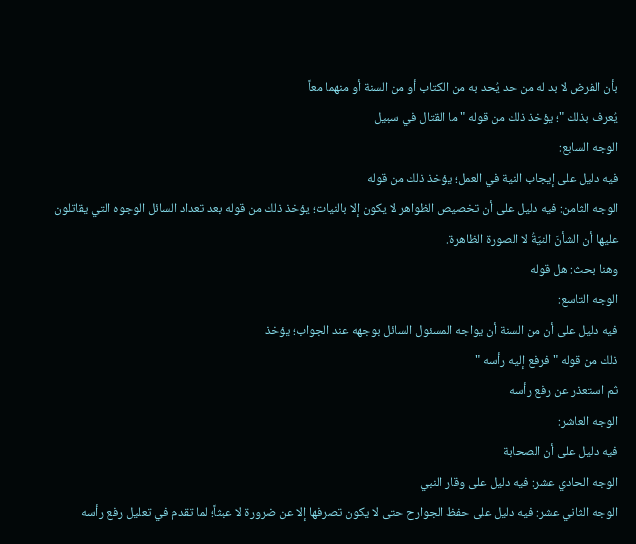بأن الفرض لا بد له من حد يُحد به من الكتاب أو من السنة أو منهما معاً
يُعرف بذلك "؛ يؤخذ ذلك من قوله " ما القتال في سبيل
الوجه السابع:
فيه دليل على إيجاب النية في العمل؛ يؤخذ ذلك من قوله
الوجه الثامن: فيه دليل على أن تخصيص الظواهر لا يكون إلا بالنيات؛ يؤخذ ذلك من قوله بعد تعداد السائل الوجوه التي يقاتلون عليها أن الشأنَ النيّةُ لا الصورة الظاهرة.
وهنا بحث: هل قوله
الوجه التاسع:
فيه دليل على أن من السنة أن يواجه المسئول السائل بوجهه عند الجواب؛ يؤخذ
ذلك من قوله " فرفع إليه رأسه "
ثم استعذر عن رفع رأسه
الوجه العاشر:
فيه دليل على أن الصحابة
الوجه الحادي عشر: فيه دليل على وقار النبي
الوجه الثاني عشر: فيه دليل على حفظ الجوارح حتى لا يكون تصرفها إلا عن ضرورة لا عبثاً؛ لما تقدم في تعليل رفع رأسه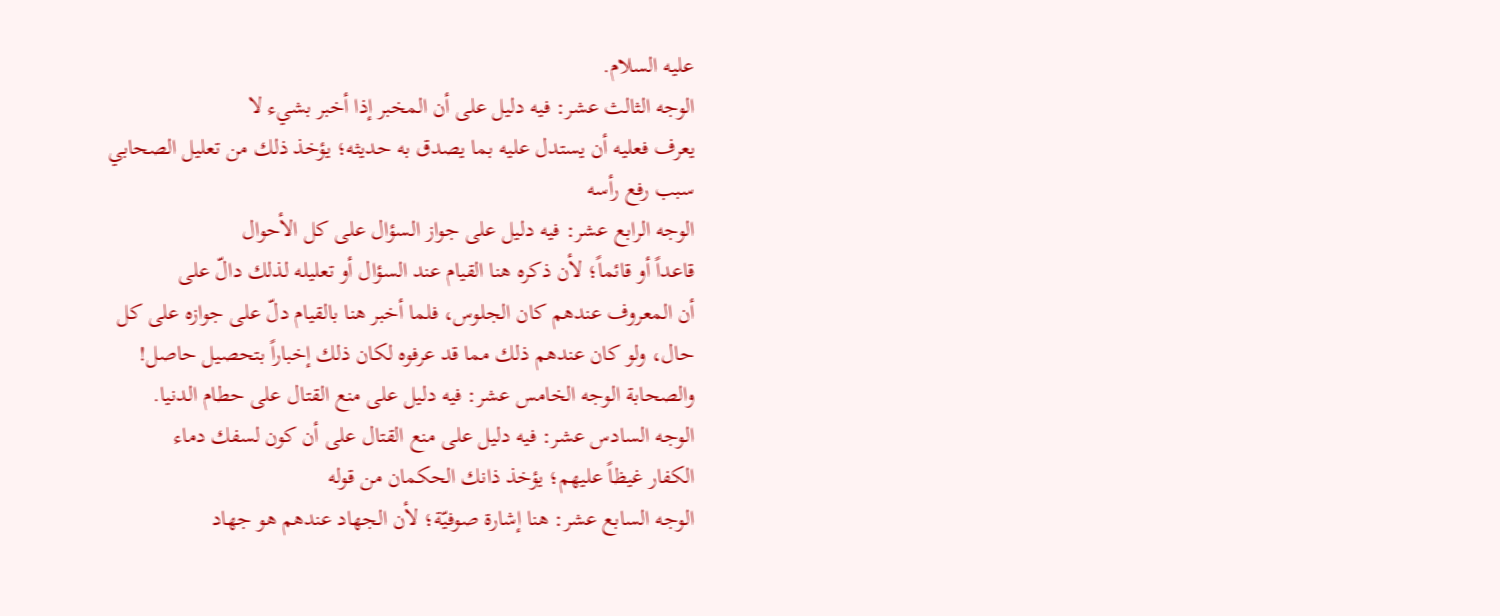عليه السلام.
الوجه الثالث عشر: فيه دليل على أن المخبر إذا أخبر بشيء لا
يعرف فعليه أن يستدل عليه بما يصدق به حديثه؛ يؤخذ ذلك من تعليل الصحابي
سبب رفع رأسه
الوجه الرابع عشر: فيه دليل على جواز السؤال على كل الأحوال
قاعداً أو قائماً؛ لأن ذكره هنا القيام عند السؤال أو تعليله لذلك دالّ على
أن المعروف عندهم كان الجلوس، فلما أخبر هنا بالقيام دلّ على جوازه على كل
حال، ولو كان عندهم ذلك مما قد عرفوه لكان ذلك إخباراً بتحصيل حاصل!
والصحابة الوجه الخامس عشر: فيه دليل على منع القتال على حطام الدنيا.
الوجه السادس عشر: فيه دليل على منع القتال على أن كون لسفك دماء
الكفار غيظاً عليهم؛ يؤخذ ذانك الحكمان من قوله
الوجه السابع عشر: هنا إشارة صوفيّة؛ لأن الجهاد عندهم هو جهاد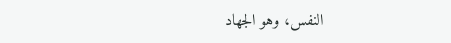النفس، وهو الجهاد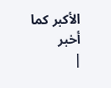الأكبر كما أخبر
|